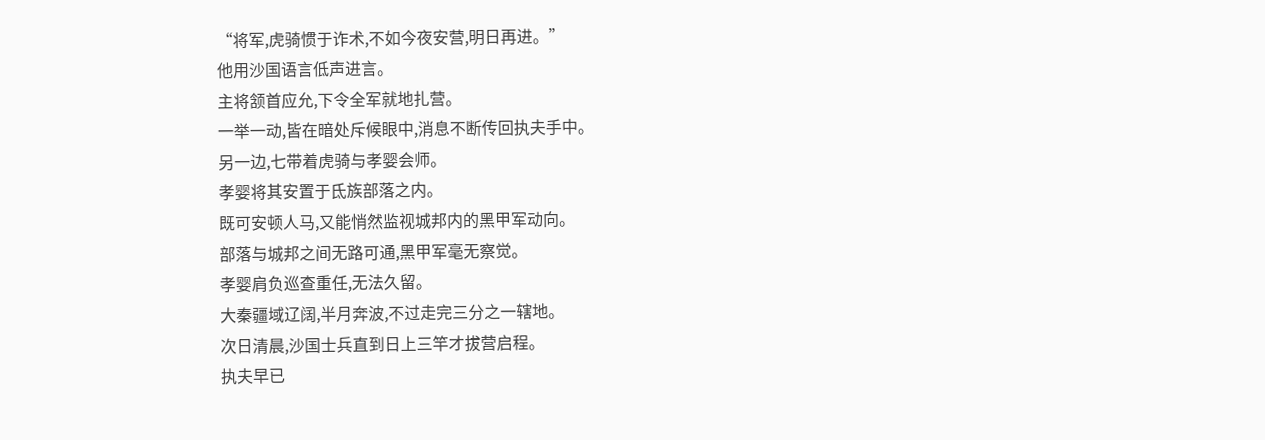“将军,虎骑惯于诈术,不如今夜安营,明日再进。”
他用沙国语言低声进言。
主将颔首应允,下令全军就地扎营。
一举一动,皆在暗处斥候眼中,消息不断传回执夫手中。
另一边,七带着虎骑与孝婴会师。
孝婴将其安置于氐族部落之内。
既可安顿人马,又能悄然监视城邦内的黑甲军动向。
部落与城邦之间无路可通,黑甲军毫无察觉。
孝婴肩负巡查重任,无法久留。
大秦疆域辽阔,半月奔波,不过走完三分之一辖地。
次日清晨,沙国士兵直到日上三竿才拔营启程。
执夫早已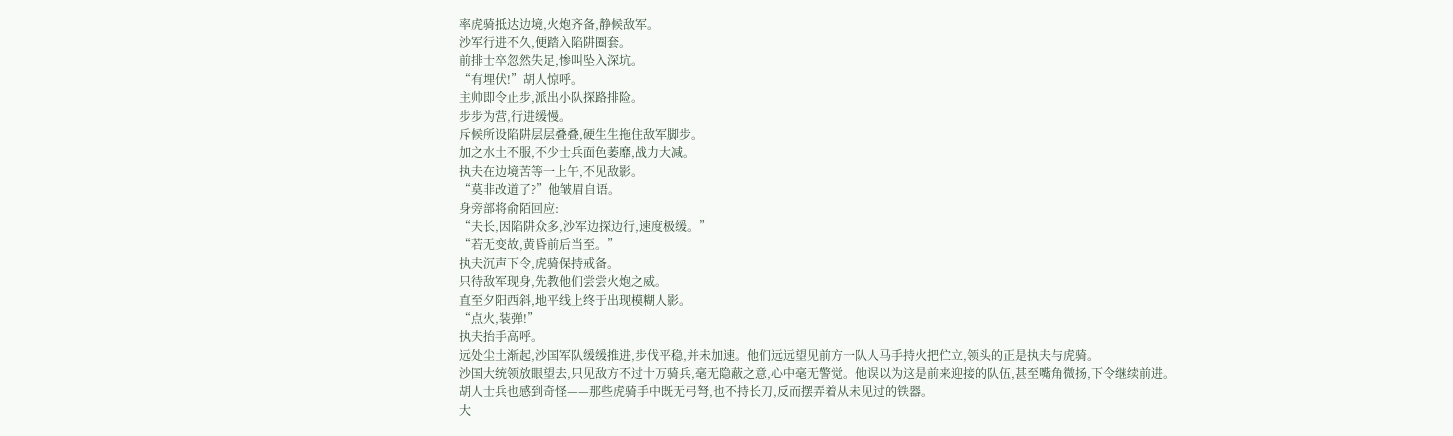率虎骑抵达边境,火炮齐备,静候敌军。
沙军行进不久,便踏入陷阱圈套。
前排士卒忽然失足,惨叫坠入深坑。
“有埋伏!”胡人惊呼。
主帅即令止步,派出小队探路排险。
步步为营,行进缓慢。
斥候所设陷阱层层叠叠,硬生生拖住敌军脚步。
加之水土不服,不少士兵面色萎靡,战力大减。
执夫在边境苦等一上午,不见敌影。
“莫非改道了?”他皱眉自语。
身旁部将俞陌回应:
“夫长,因陷阱众多,沙军边探边行,速度极缓。”
“若无变故,黄昏前后当至。”
执夫沉声下令,虎骑保持戒备。
只待敌军现身,先教他们尝尝火炮之威。
直至夕阳西斜,地平线上终于出现模糊人影。
“点火,装弹!”
执夫抬手高呼。
远处尘土渐起,沙国军队缓缓推进,步伐平稳,并未加速。他们远远望见前方一队人马手持火把伫立,领头的正是执夫与虎骑。
沙国大统领放眼望去,只见敌方不过十万骑兵,毫无隐蔽之意,心中毫无警觉。他误以为这是前来迎接的队伍,甚至嘴角微扬,下令继续前进。
胡人士兵也感到奇怪——那些虎骑手中既无弓弩,也不持长刀,反而摆弄着从未见过的铁器。
大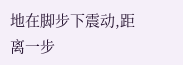地在脚步下震动,距离一步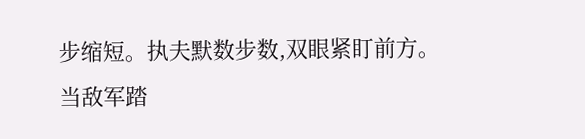步缩短。执夫默数步数,双眼紧盯前方。
当敌军踏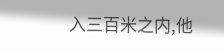入三百米之内,他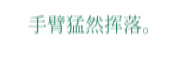手臂猛然挥落。